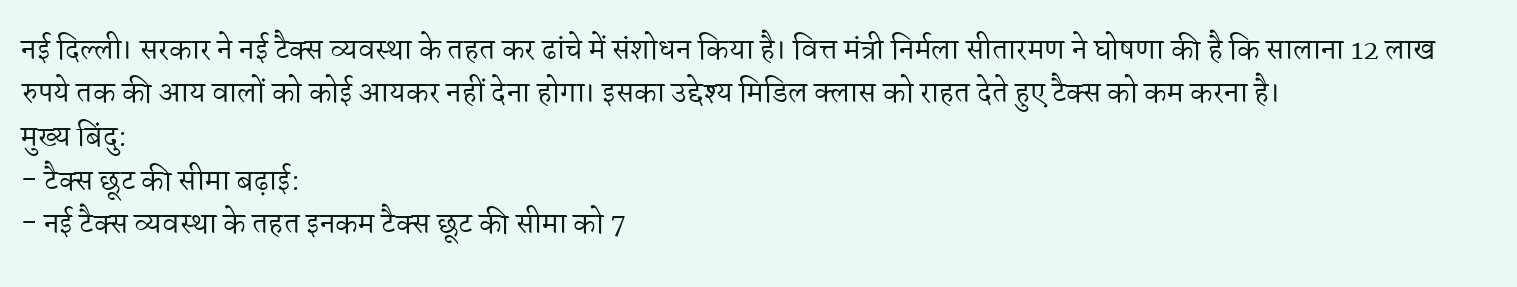नई दिल्ली। सरकार ने नई टैक्स व्यवस्था के तहत कर ढांचे में संशोधन किया है। वित्त मंत्री निर्मला सीतारमण ने घोषणा की है कि सालाना 12 लाख रुपये तक की आय वालों को कोई आयकर नहीं देना होगा। इसका उद्देश्य मिडिल क्लास को राहत देते हुए टैक्स को कम करना है।
मुख्य बिंदु:
- टैक्स छूट की सीमा बढ़ाई:
- नई टैक्स व्यवस्था के तहत इनकम टैक्स छूट की सीमा को 7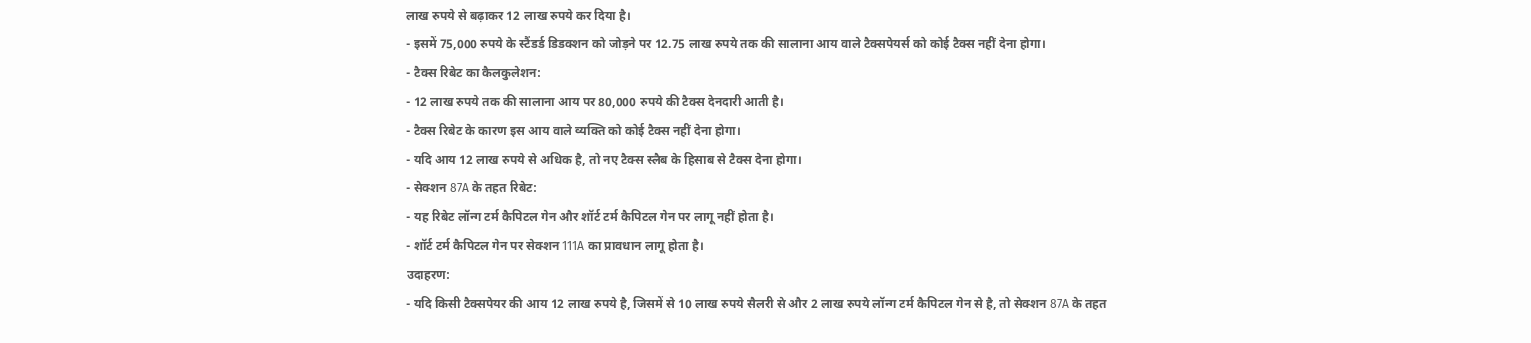लाख रुपये से बढ़ाकर 12 लाख रुपये कर दिया है।
- इसमें 75,000 रुपये के स्टैंडर्ड डिडक्शन को जोड़ने पर 12.75 लाख रुपये तक की सालाना आय वाले टैक्सपेयर्स को कोई टैक्स नहीं देना होगा।
- टैक्स रिबेट का कैलकुलेशन:
- 12 लाख रुपये तक की सालाना आय पर 80,000 रुपये की टैक्स देनदारी आती है।
- टैक्स रिबेट के कारण इस आय वाले व्यक्ति को कोई टैक्स नहीं देना होगा।
- यदि आय 12 लाख रुपये से अधिक है, तो नए टैक्स स्लैब के हिसाब से टैक्स देना होगा।
- सेक्शन 87A के तहत रिबेट:
- यह रिबेट लॉन्ग टर्म कैपिटल गेन और शॉर्ट टर्म कैपिटल गेन पर लागू नहीं होता है।
- शॉर्ट टर्म कैपिटल गेन पर सेक्शन 111A का प्रावधान लागू होता है।
उदाहरण:
- यदि किसी टैक्सपेयर की आय 12 लाख रुपये है, जिसमें से 10 लाख रुपये सैलरी से और 2 लाख रुपये लॉन्ग टर्म कैपिटल गेन से है, तो सेक्शन 87A के तहत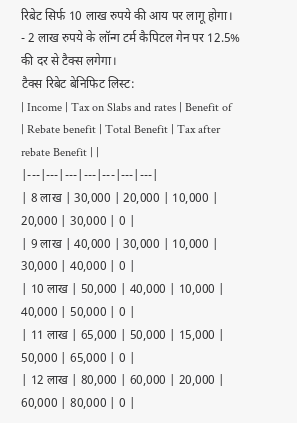रिबेट सिर्फ 10 लाख रुपये की आय पर लागू होगा।
- 2 लाख रुपये के लॉन्ग टर्म कैपिटल गेन पर 12.5% की दर से टैक्स लगेगा।
टैक्स रिबेट बेनिफिट लिस्ट:
| Income | Tax on Slabs and rates | Benefit of | Rebate benefit | Total Benefit | Tax after rebate Benefit | |
|---|---|---|---|---|---|---|
| 8 लाख | 30,000 | 20,000 | 10,000 | 20,000 | 30,000 | 0 |
| 9 लाख | 40,000 | 30,000 | 10,000 | 30,000 | 40,000 | 0 |
| 10 लाख | 50,000 | 40,000 | 10,000 | 40,000 | 50,000 | 0 |
| 11 लाख | 65,000 | 50,000 | 15,000 | 50,000 | 65,000 | 0 |
| 12 लाख | 80,000 | 60,000 | 20,000 | 60,000 | 80,000 | 0 |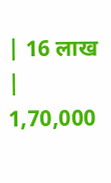| 16 लाख | 1,70,000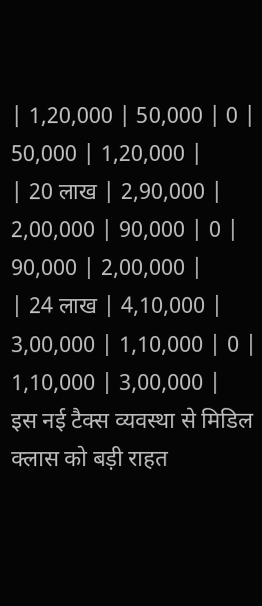| 1,20,000 | 50,000 | 0 | 50,000 | 1,20,000 |
| 20 लाख | 2,90,000 | 2,00,000 | 90,000 | 0 | 90,000 | 2,00,000 |
| 24 लाख | 4,10,000 | 3,00,000 | 1,10,000 | 0 | 1,10,000 | 3,00,000 |
इस नई टैक्स व्यवस्था से मिडिल क्लास को बड़ी राहत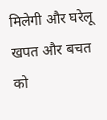मिलेगी और घरेलू खपत और बचत को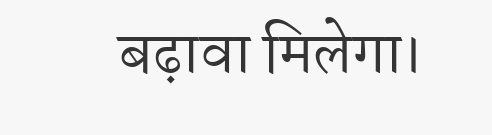बढ़ावा मिलेगा।